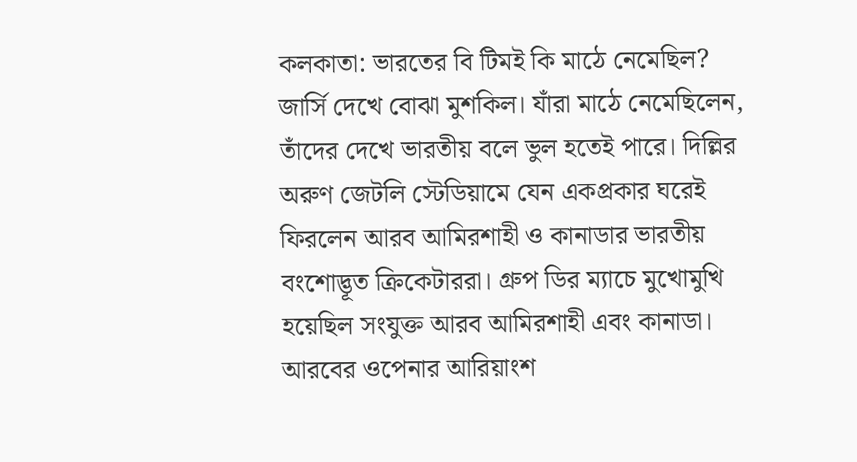কলকাতা: ভারতের বি টিমই কি মাঠে নেমেছিল? জার্সি দেখে বোঝা মুশকিল। যাঁরা মাঠে নেমেছিলেন, তাঁদের দেখে ভারতীয় বলে ভুল হতেই পারে। দিল্লির অরুণ জেটলি স্টেডিয়ামে যেন একপ্রকার ঘরেই ফিরলেন আরব আমিরশাহী ও কানাডার ভারতীয় বংশোদ্ভূত ক্রিকেটাররা। গ্ৰুপ ডির ম্যাচে মুখোমুখি হয়েছিল সংযুক্ত আরব আমিরশাহী এবং কানাডা। আরবের ওপেনার আরিয়াংশ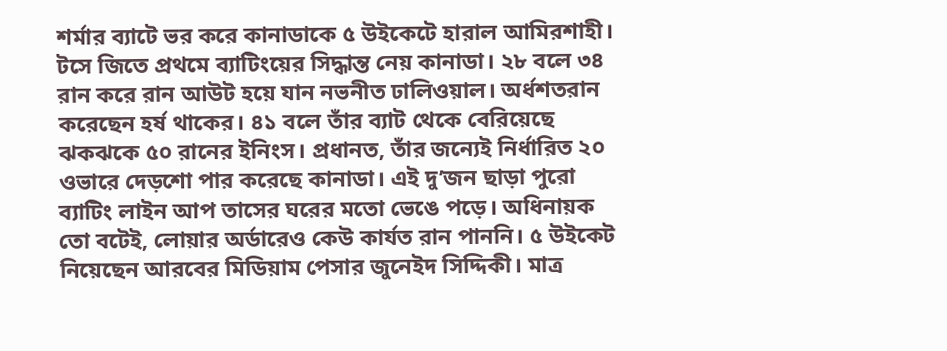শর্মার ব্যাটে ভর করে কানাডাকে ৫ উইকেটে হারাল আমিরশাহী।
টসে জিতে প্রথমে ব্যাটিংয়ের সিদ্ধান্ত নেয় কানাডা। ২৮ বলে ৩৪ রান করে রান আউট হয়ে যান নভনীত ঢালিওয়াল। অর্ধশতরান করেছেন হর্ষ থাকের। ৪১ বলে তাঁর ব্যাট থেকে বেরিয়েছে ঝকঝকে ৫০ রানের ইনিংস। প্রধানত, তাঁর জন্যেই নির্ধারিত ২০ ওভারে দেড়শো পার করেছে কানাডা। এই দু’জন ছাড়া পুরো ব্যাটিং লাইন আপ তাসের ঘরের মতো ভেঙে পড়ে। অধিনায়ক তো বটেই, লোয়ার অর্ডারেও কেউ কার্যত রান পাননি। ৫ উইকেট নিয়েছেন আরবের মিডিয়াম পেসার জুনেইদ সিদ্দিকী। মাত্র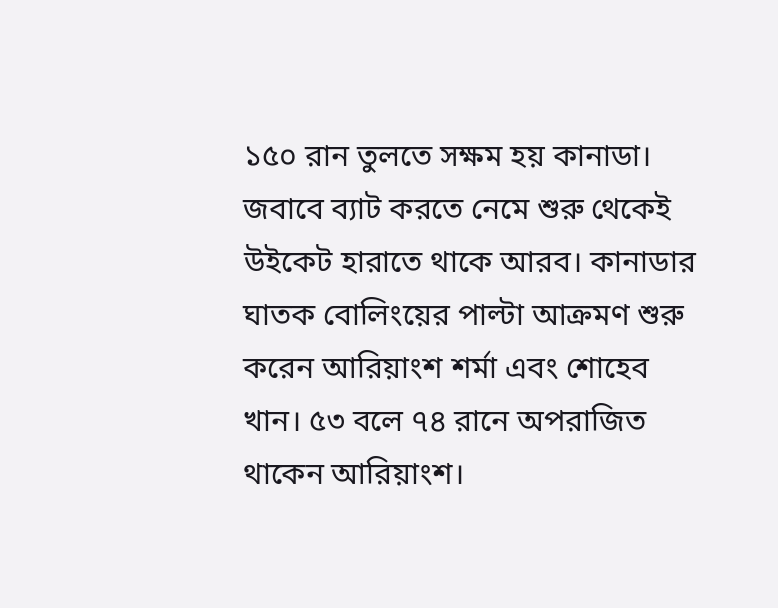১৫০ রান তুলতে সক্ষম হয় কানাডা। জবাবে ব্যাট করতে নেমে শুরু থেকেই উইকেট হারাতে থাকে আরব। কানাডার ঘাতক বোলিংয়ের পাল্টা আক্রমণ শুরু করেন আরিয়াংশ শর্মা এবং শোহেব খান। ৫৩ বলে ৭৪ রানে অপরাজিত থাকেন আরিয়াংশ।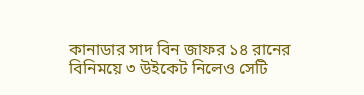কানাডার সাদ বিন জাফর ১৪ রানের বিনিময়ে ৩ উইকেট নিলেও সেটি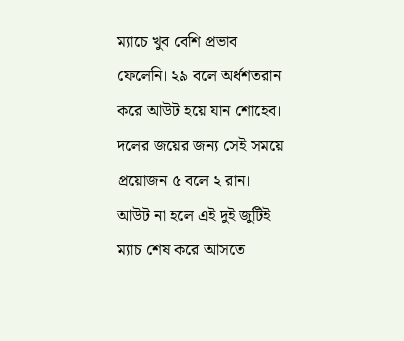ম্যাচে খুব বেশি প্রভাব ফেলেনি। ২৯ বলে অর্ধশতরান করে আউট হয়ে যান শোহেব। দলের জয়ের জন্য সেই সময়ে প্রয়োজন ৫ বলে ২ রান। আউট না হলে এই দুই জুটিই ম্যাচ শেষ করে আসতে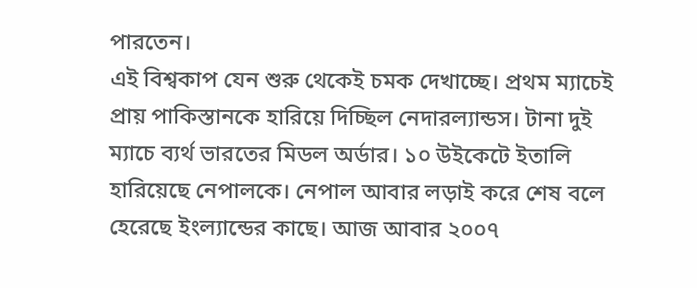পারতেন।
এই বিশ্বকাপ যেন শুরু থেকেই চমক দেখাচ্ছে। প্রথম ম্যাচেই প্রায় পাকিস্তানকে হারিয়ে দিচ্ছিল নেদারল্যান্ডস। টানা দুই ম্যাচে ব্যর্থ ভারতের মিডল অর্ডার। ১০ উইকেটে ইতালি হারিয়েছে নেপালকে। নেপাল আবার লড়াই করে শেষ বলে হেরেছে ইংল্যান্ডের কাছে। আজ আবার ২০০৭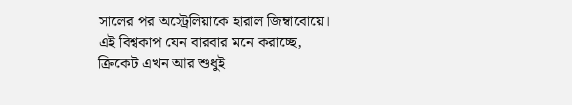সালের পর অস্ট্রেলিয়াকে হারাল জিম্বাবোয়ে। এই বিশ্বকাপ যেন বারবার মনে করাচ্ছে, ক্রিকেট এখন আর শুধুই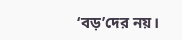‘বড়’দের নয়।